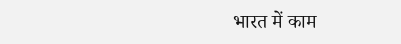भारत में काम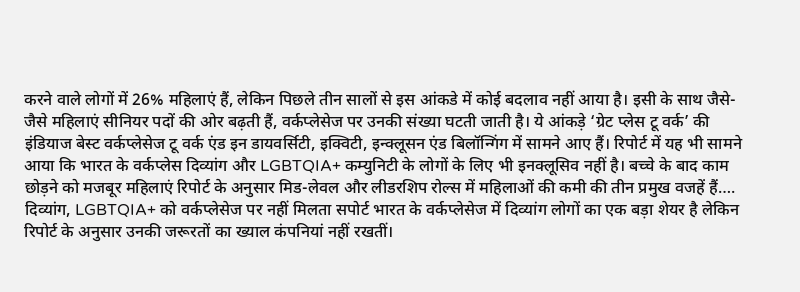करने वाले लोगों में 26% महिलाएं हैं, लेकिन पिछले तीन सालों से इस आंकडे में कोई बदलाव नहीं आया है। इसी के साथ जैसे-जैसे महिलाएं सीनियर पदों की ओर बढ़ती हैं, वर्कप्लेसेज पर उनकी संख्या घटती जाती है। ये आंकड़े ‘ग्रेट प्लेस टू वर्क’ की इंडियाज बेस्ट वर्कप्लेसेज टू वर्क एंड इन डायवर्सिटी, इक्विटी, इन्क्लूसन एंड बिलॉन्गिंग में सामने आए हैं। रिपोर्ट में यह भी सामने आया कि भारत के वर्कप्लेस दिव्यांग और LGBTQIA+ कम्युनिटी के लोगों के लिए भी इनक्लूसिव नहीं है। बच्चे के बाद काम छोड़ने को मजबूर महिलाएं रिपोर्ट के अनुसार मिड-लेवल और लीडरशिप रोल्स में महिलाओं की कमी की तीन प्रमुख वजहें हैं…. दिव्यांग, LGBTQIA+ को वर्कप्लेसेज पर नहीं मिलता सपोर्ट भारत के वर्कप्लेसेज में दिव्यांग लोगों का एक बड़ा शेयर है लेकिन रिपोर्ट के अनुसार उनकी जरूरतों का ख्याल कंपनियां नहीं रखतीं।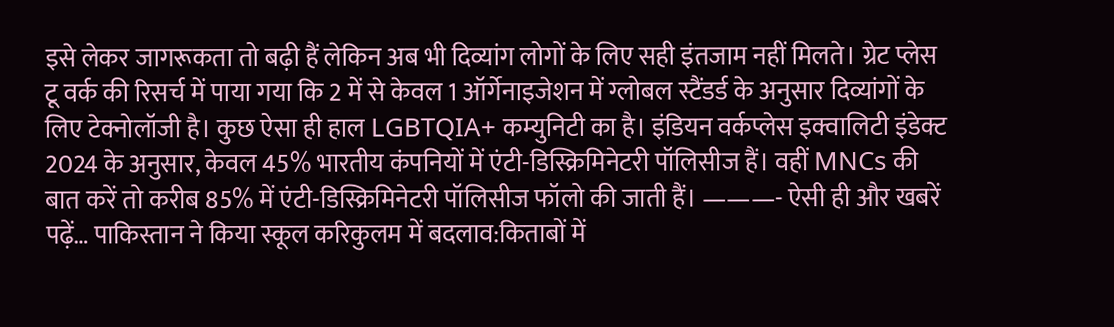इसे लेकर जागरूकता तो बढ़ी हैं लेकिन अब भी दिव्यांग लोगों के लिए सही इंतजाम नहीं मिलते। ग्रेट प्लेस टू वर्क की रिसर्च में पाया गया कि 2 में से केवल 1 ऑर्गेनाइजेशन में ग्लोबल स्टैंडर्ड के अनुसार दिव्यांगों के लिए टेक्नोलॉजी है। कुछ ऐसा ही हाल LGBTQIA+ कम्युनिटी का है। इंडियन वर्कप्लेस इक्वालिटी इंडेक्ट 2024 के अनुसार, केवल 45% भारतीय कंपनियों में एंटी-डिस्क्रिमिनेटरी पॉलिसीज हैं। वहीं MNCs की बात करें तो करीब 85% में एंटी-डिस्क्रिमिनेटरी पॉलिसीज फॉलो की जाती हैं। ———- ऐसी ही और खबरें पढ़ें… पाकिस्तान ने किया स्कूल करिकुलम में बदलाव:किताबों में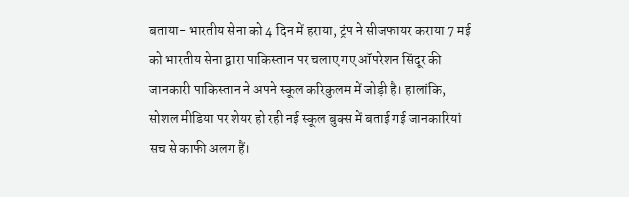बताया- भारतीय सेना को 4 दिन में हराया, ट्रंप ने सीजफायर कराया 7 मई को भारतीय सेना द्वारा पाकिस्तान पर चलाए गए ऑपरेशन सिंदूर की जानकारी पाकिस्तान ने अपने स्कूल करिकुलम में जोड़ी है। हालांकि, सोशल मीडिया पर शेयर हो रही नई स्कूल बुक्स में बताई गई जानकारियां सच से काफी अलग हैं।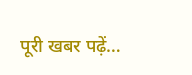पूरी खबर पढ़ें…